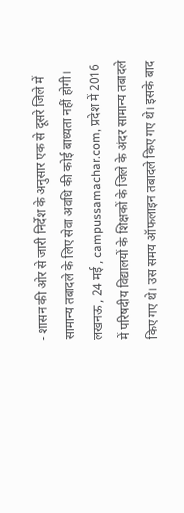- शासन की ओर से जारी निर्देश के अनुसार एक से दूसरे जिले में सामान्य तबादले के लिए सेवा अवधि की कोई बाध्यता नहीं होगी।
लखनऊ , 24 मई , campussamachar.com, प्रदेश में 2016 में परिषदीय विद्यालयों के शिक्षकों के जिले के अंदर सामान्य तबादले किए गए थे। उस समय ऑफलाइन तबादले किए गए थे। इसके बाद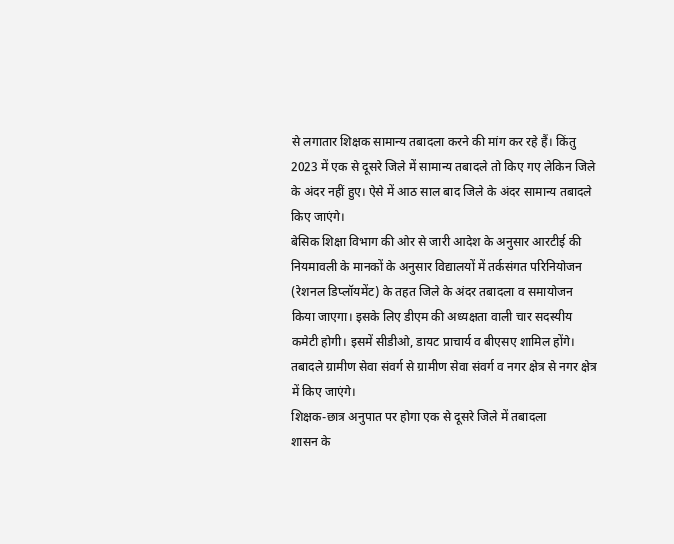से लगातार शिक्षक सामान्य तबादला करने की मांग कर रहे हैं। किंतु 2023 में एक से दूसरे जिले में सामान्य तबादले तो किए गए लेकिन जिले के अंदर नहीं हुए। ऐसे में आठ साल बाद जिले के अंदर सामान्य तबादले किए जाएंगे।
बेसिक शिक्षा विभाग की ओर से जारी आदेश के अनुसार आरटीई की नियमावली के मानकों के अनुसार विद्यालयों में तर्कसंगत परिनियोजन (रेशनल डिप्लॉयमेंट) के तहत जिले के अंदर तबादला व समायोजन किया जाएगा। इसके लिए डीएम की अध्यक्षता वाली चार सदस्यीय कमेटी होगी। इसमें सीडीओ, डायट प्राचार्य व बीएसए शामिल होंगे। तबादले ग्रामीण सेवा संवर्ग से ग्रामीण सेवा संवर्ग व नगर क्षेत्र से नगर क्षेत्र में किए जाएंगे।
शिक्षक-छात्र अनुपात पर होगा एक से दूसरे जिले में तबादला
शासन के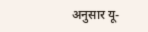अनुसार यू-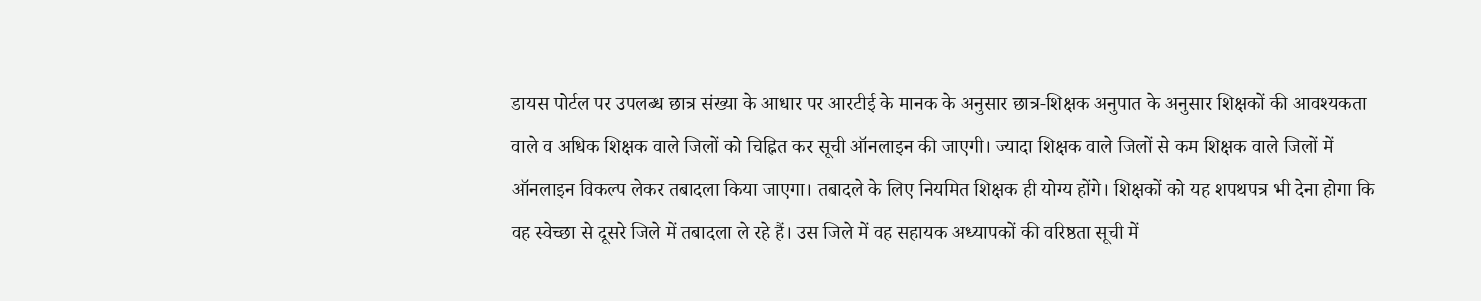डायस पोर्टल पर उपलब्ध छात्र संख्या के आधार पर आरटीई के मानक के अनुसार छात्र-शिक्षक अनुपात के अनुसार शिक्षकों की आवश्यकता वाले व अधिक शिक्षक वाले जिलों को चिह्नित कर सूची ऑनलाइन की जाएगी। ज्यादा शिक्षक वाले जिलों से कम शिक्षक वाले जिलों में ऑनलाइन विकल्प लेकर तबादला किया जाएगा। तबादले के लिए नियमित शिक्षक ही योग्य होंगे। शिक्षकों को यह शपथपत्र भी देना होगा कि वह स्वेच्छा से दूसरे जिले में तबादला ले रहे हैं। उस जिले में वह सहायक अध्यापकों की वरिष्ठता सूची में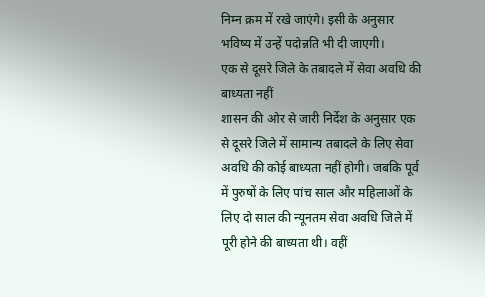निम्न क्रम में रखे जाएंगे। इसी के अनुसार भविष्य में उन्हें पदोन्नति भी दी जाएगी।
एक से दूसरे जिले के तबादले में सेवा अवधि की बाध्यता नहीं
शासन की ओर से जारी निर्देश के अनुसार एक से दूसरे जिले में सामान्य तबादले के लिए सेवा अवधि की कोई बाध्यता नहीं होगी। जबकि पूर्व में पुरुषों के लिए पांच साल और महिलाओं के लिए दो साल की न्यूनतम सेवा अवधि जिले में पूरी होने की बाध्यता थी। वहीं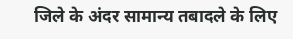जिले के अंदर सामान्य तबादले के लिए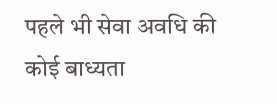पहले भी सेवा अवधि की कोई बाध्यता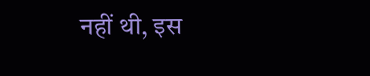नहीं थी, इस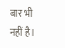बार भी नहीं है।